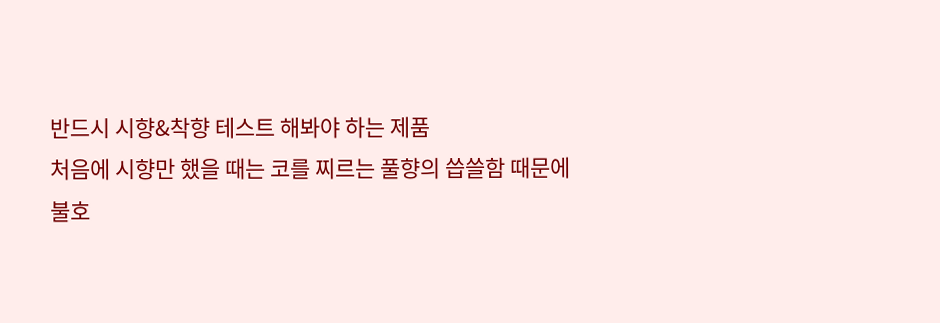반드시 시향&착향 테스트 해봐야 하는 제품
처음에 시향만 했을 때는 코를 찌르는 풀향의 씁쓸함 때문에 불호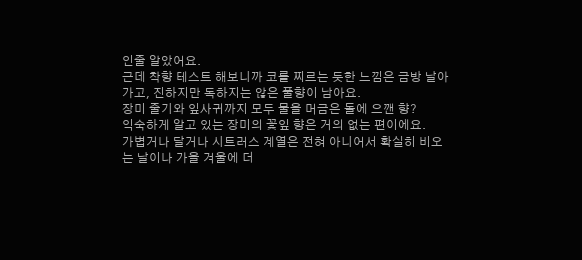인줄 알았어요.
근데 착향 테스트 해보니까 코를 찌르는 듯한 느낌은 금방 날아가고, 진하지만 독하지는 않은 풀향이 남아요.
장미 줄기와 잎사귀까지 모두 물을 머금은 돌에 으깬 향?
익숙하게 알고 있는 장미의 꽃잎 향은 거의 없는 편이에요.
가볍거나 달거나 시트러스 계열은 전혀 아니어서 확실히 비오는 날이나 가을 겨울에 더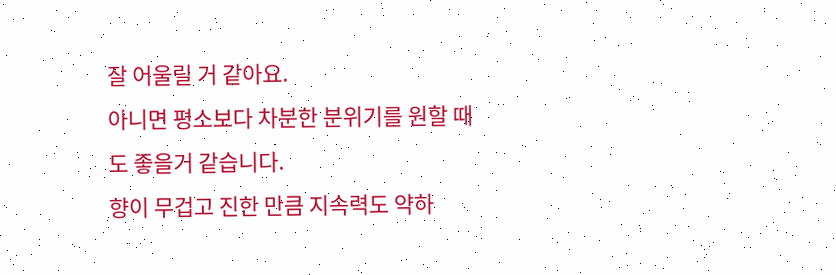잘 어울릴 거 같아요.
아니면 평소보다 차분한 분위기를 원할 때도 좋을거 같습니다.
향이 무겁고 진한 만큼 지속력도 약하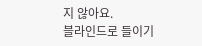지 않아요.
블라인드로 들이기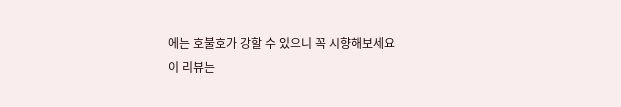에는 호불호가 강할 수 있으니 꼭 시향해보세요
이 리뷰는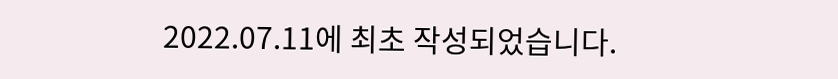2022.07.11에 최초 작성되었습니다.